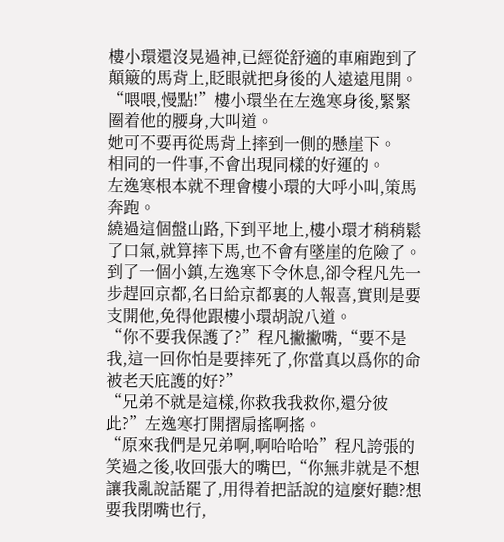樓小環還沒晃過神,已經從舒適的車廂跑到了顛簸的馬背上,眨眼就把身後的人遠遠甩開。
“喂喂,慢點!”樓小環坐在左逸寒身後,緊緊圈着他的腰身,大叫道。
她可不要再從馬背上摔到一側的懸崖下。
相同的一件事,不會出現同樣的好運的。
左逸寒根本就不理會樓小環的大呼小叫,策馬奔跑。
繞過這個盤山路,下到平地上,樓小環才稍稍鬆了口氣,就算摔下馬,也不會有墜崖的危險了。
到了一個小鎮,左逸寒下令休息,卻令程凡先一步趕回京都,名曰給京都裏的人報喜,實則是要支開他,免得他跟樓小環胡說八道。
“你不要我保護了?”程凡撇撇嘴,“要不是我,這一回你怕是要摔死了,你當真以爲你的命被老天庇護的好?”
“兄弟不就是這樣,你救我我救你,還分彼此?”左逸寒打開摺扇搖啊搖。
“原來我們是兄弟啊,啊哈哈哈”程凡誇張的笑過之後,收回張大的嘴巴,“你無非就是不想讓我亂說話罷了,用得着把話說的這麼好聽?想要我閉嘴也行,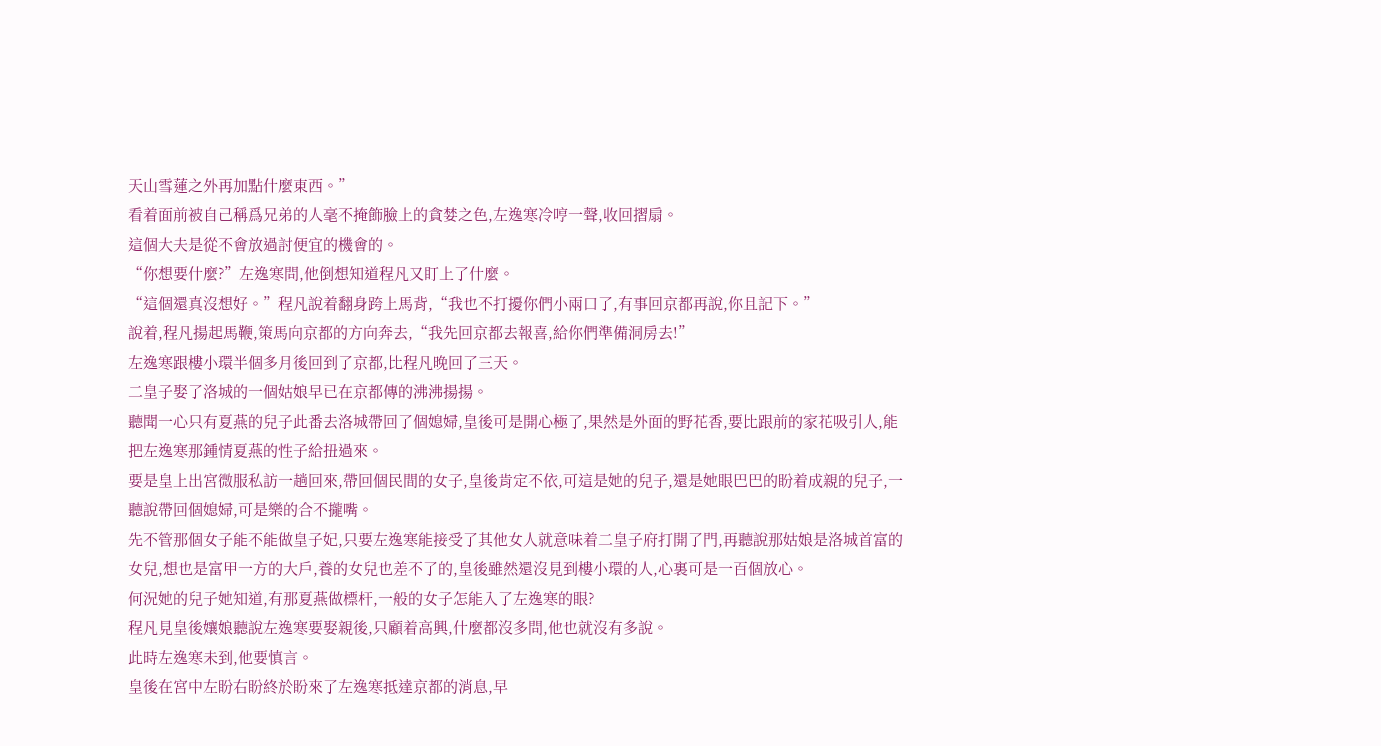天山雪蓮之外再加點什麼東西。”
看着面前被自己稱爲兄弟的人毫不掩飾臉上的貪婪之色,左逸寒冷哼一聲,收回摺扇。
這個大夫是從不會放過討便宜的機會的。
“你想要什麼?”左逸寒問,他倒想知道程凡又盯上了什麼。
“這個還真沒想好。”程凡說着翻身跨上馬背,“我也不打擾你們小兩口了,有事回京都再說,你且記下。”
說着,程凡揚起馬鞭,策馬向京都的方向奔去,“我先回京都去報喜,給你們準備洞房去!”
左逸寒跟樓小環半個多月後回到了京都,比程凡晚回了三天。
二皇子娶了洛城的一個姑娘早已在京都傳的沸沸揚揚。
聽聞一心只有夏燕的兒子此番去洛城帶回了個媳婦,皇後可是開心極了,果然是外面的野花香,要比跟前的家花吸引人,能把左逸寒那鍾情夏燕的性子給扭過來。
要是皇上出宮微服私訪一趟回來,帶回個民間的女子,皇後肯定不依,可這是她的兒子,還是她眼巴巴的盼着成親的兒子,一聽說帶回個媳婦,可是樂的合不攏嘴。
先不管那個女子能不能做皇子妃,只要左逸寒能接受了其他女人就意味着二皇子府打開了門,再聽說那姑娘是洛城首富的女兒,想也是富甲一方的大戶,養的女兒也差不了的,皇後雖然還沒見到樓小環的人,心裏可是一百個放心。
何況她的兒子她知道,有那夏燕做標杆,一般的女子怎能入了左逸寒的眼?
程凡見皇後孃娘聽說左逸寒要娶親後,只顧着高興,什麼都沒多問,他也就沒有多說。
此時左逸寒未到,他要慎言。
皇後在宮中左盼右盼終於盼來了左逸寒抵達京都的消息,早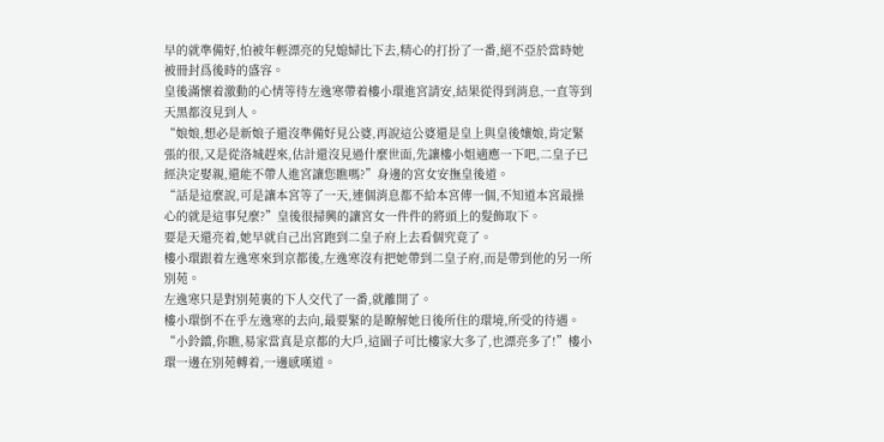早的就準備好,怕被年輕漂亮的兒媳婦比下去,精心的打扮了一番,絕不亞於當時她被冊封爲後時的盛容。
皇後滿懷着激動的心情等待左逸寒帶着樓小環進宮請安,結果從得到消息,一直等到天黑都沒見到人。
“娘娘,想必是新娘子還沒準備好見公婆,再說這公婆還是皇上與皇後孃娘,肯定緊張的很,又是從洛城趕來,估計還沒見過什麼世面,先讓樓小姐適應一下吧,二皇子已經決定娶親,還能不帶人進宮讓您瞧嗎?”身邊的宮女安撫皇後道。
“話是這麼說,可是讓本宮等了一天,連個消息都不給本宮傳一個,不知道本宮最操心的就是這事兒麼?”皇後很掃興的讓宮女一件件的將頭上的髮飾取下。
要是天還亮着,她早就自己出宮跑到二皇子府上去看個究竟了。
樓小環跟着左逸寒來到京都後,左逸寒沒有把她帶到二皇子府,而是帶到他的另一所別苑。
左逸寒只是對別苑裏的下人交代了一番,就離開了。
樓小環倒不在乎左逸寒的去向,最要緊的是瞭解她日後所住的環境,所受的待遇。
“小鈴鐺,你瞧,易家當真是京都的大戶,這園子可比樓家大多了,也漂亮多了!”樓小環一邊在別苑轉着,一邊感嘆道。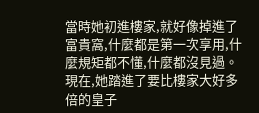當時她初進樓家,就好像掉進了富貴窩,什麼都是第一次享用,什麼規矩都不懂,什麼都沒見過。
現在,她踏進了要比樓家大好多倍的皇子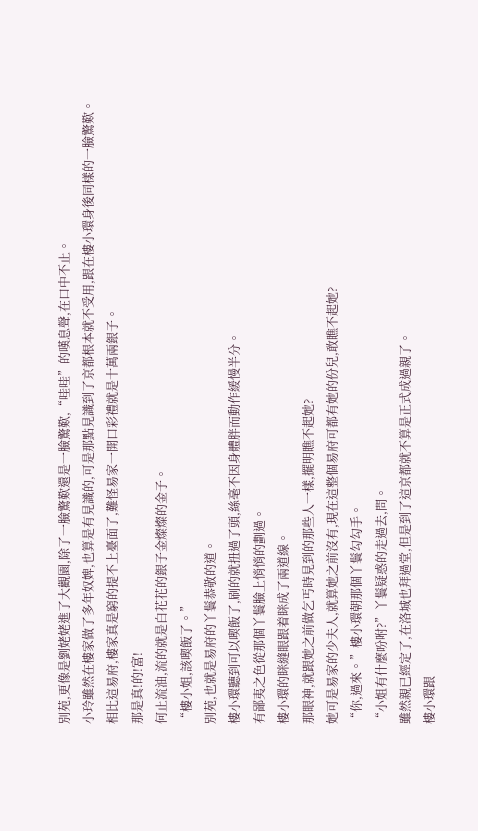別苑,更像是劉姥姥進了大觀園,除了一臉驚歎還是一臉驚歎,“哇哇”的嘆息聲,在口中不止。
小玲雖然在樓家做了多年奴婢,也算是有見識的,可是那點見識到了京都根本就不受用,跟在樓小環身後同樣的一臉驚歎。
相比這易府,樓家真是窮的提不上臺面了,難怪易家一開口彩禮就是十萬兩銀子。
那是真!的!富!
何止流油,流的就是白花花的銀子金燦燦的金子。
“樓小姐,該喫飯了。”
別苑,也就是易府的丫鬟恭敬的道。
樓小環聽到可以喫飯了,刷的就扭過了頭,絲毫不因身體胖而動作緩慢半分。
有鄙夷之色從那個丫鬟臉上悄悄的劃過。
樓小環的眯縫眼跟着眯成了兩道線。
那眼神,就跟她之前做乞丐時見到的那些人一樣,擺明瞧不起她?
她可是易家的少夫人,就算她之前沒有,現在這整個易府可都有她的份兒,敢瞧不起她?
“你,過來。”樓小環朝那個丫鬟勾勾手。
“小姐有什麼吩咐?”丫鬟疑惑的走過去,問。
雖然親已經定了,在洛城也拜過堂,但是到了這京都就不算是正式成過親了。
樓小環跟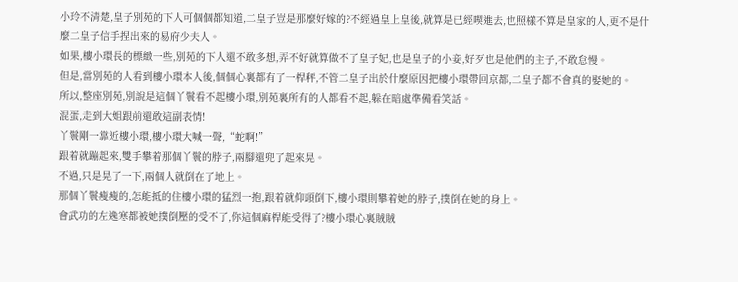小玲不清楚,皇子別苑的下人可個個都知道,二皇子豈是那麼好嫁的?不經過皇上皇後,就算是已經喫進去,也照樣不算是皇家的人,更不是什麼二皇子信手捏出來的易府少夫人。
如果,樓小環長的標緻一些,別苑的下人還不敢多想,弄不好就算做不了皇子妃,也是皇子的小妾,好歹也是他們的主子,不敢怠慢。
但是,當別苑的人看到樓小環本人後,個個心裏都有了一桿秤,不管二皇子出於什麼原因把樓小環帶回京都,二皇子都不會真的娶她的。
所以,整座別苑,別說是這個丫鬟看不起樓小環,別苑裏所有的人都看不起,躲在暗處準備看笑話。
混蛋,走到大姐跟前還敢這副表情!
丫鬟剛一靠近樓小環,樓小環大喊一聲,“蛇啊!”
跟着就蹦起來,雙手攀着那個丫鬟的脖子,兩腳還兜了起來晃。
不過,只是晃了一下,兩個人就倒在了地上。
那個丫鬟瘦瘦的,怎能抵的住樓小環的猛烈一抱,跟着就仰頭倒下,樓小環則攀着她的脖子,撲倒在她的身上。
會武功的左逸寒都被她撲倒壓的受不了,你這個麻桿能受得了?樓小環心裏賊賊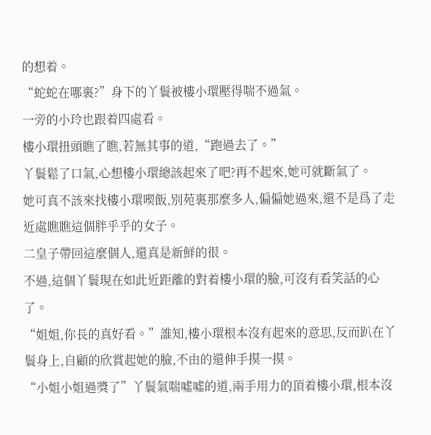的想着。
“蛇蛇在哪裏?”身下的丫鬟被樓小環壓得喘不過氣。
一旁的小玲也跟着四處看。
樓小環扭頭瞧了瞧,若無其事的道,“跑過去了。”
丫鬟鬆了口氣,心想樓小環總該起來了吧?再不起來,她可就斷氣了。
她可真不該來找樓小環喫飯,別苑裏那麼多人,偏偏她過來,還不是爲了走近處瞧瞧這個胖乎乎的女子。
二皇子帶回這麼個人,還真是新鮮的很。
不過,這個丫鬟現在如此近距離的對着樓小環的臉,可沒有看笑話的心了。
“姐姐,你長的真好看。”誰知,樓小環根本沒有起來的意思,反而趴在丫鬟身上,自顧的欣賞起她的臉,不由的還伸手摸一摸。
“小姐小姐過獎了”丫鬟氣喘噓噓的道,兩手用力的頂着樓小環,根本沒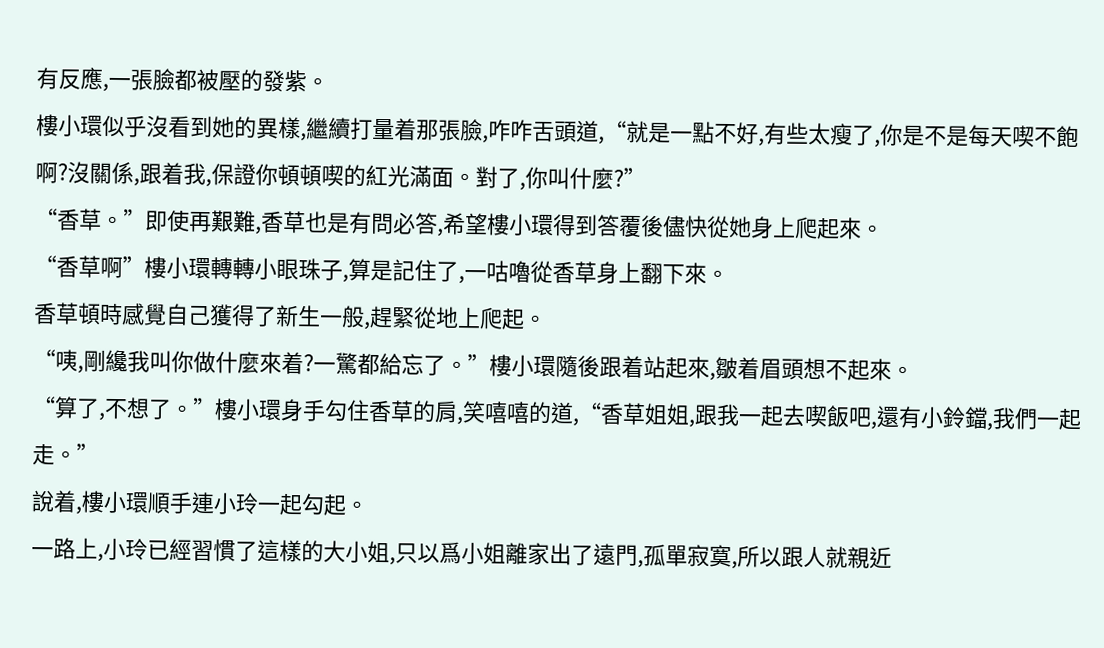有反應,一張臉都被壓的發紫。
樓小環似乎沒看到她的異樣,繼續打量着那張臉,咋咋舌頭道,“就是一點不好,有些太瘦了,你是不是每天喫不飽啊?沒關係,跟着我,保證你頓頓喫的紅光滿面。對了,你叫什麼?”
“香草。”即使再艱難,香草也是有問必答,希望樓小環得到答覆後儘快從她身上爬起來。
“香草啊”樓小環轉轉小眼珠子,算是記住了,一咕嚕從香草身上翻下來。
香草頓時感覺自己獲得了新生一般,趕緊從地上爬起。
“咦,剛纔我叫你做什麼來着?一驚都給忘了。”樓小環隨後跟着站起來,皺着眉頭想不起來。
“算了,不想了。”樓小環身手勾住香草的肩,笑嘻嘻的道,“香草姐姐,跟我一起去喫飯吧,還有小鈴鐺,我們一起走。”
說着,樓小環順手連小玲一起勾起。
一路上,小玲已經習慣了這樣的大小姐,只以爲小姐離家出了遠門,孤單寂寞,所以跟人就親近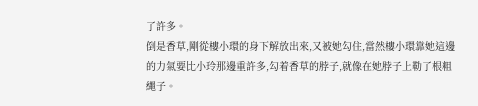了許多。
倒是香草,剛從樓小環的身下解放出來,又被她勾住,當然樓小環靠她這邊的力氣要比小玲那邊重許多,勾着香草的脖子,就像在她脖子上勒了根粗繩子。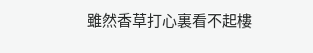雖然香草打心裏看不起樓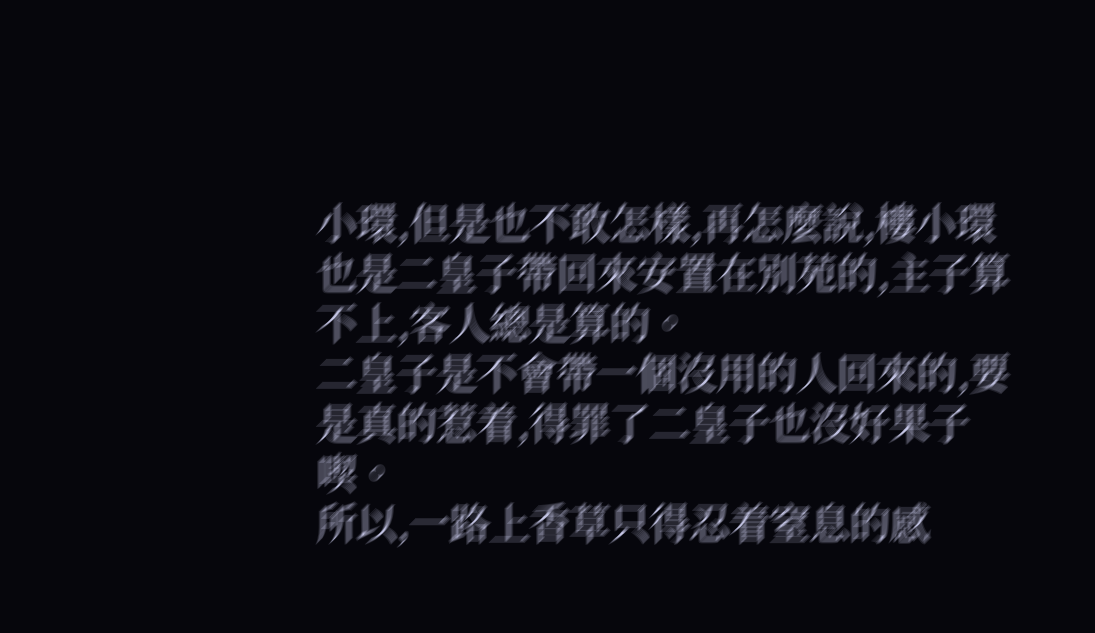小環,但是也不敢怎樣,再怎麼說,樓小環也是二皇子帶回來安置在別苑的,主子算不上,客人總是算的。
二皇子是不會帶一個沒用的人回來的,要是真的惹着,得罪了二皇子也沒好果子喫。
所以,一路上香草只得忍着窒息的感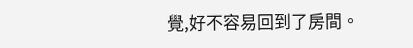覺,好不容易回到了房間。